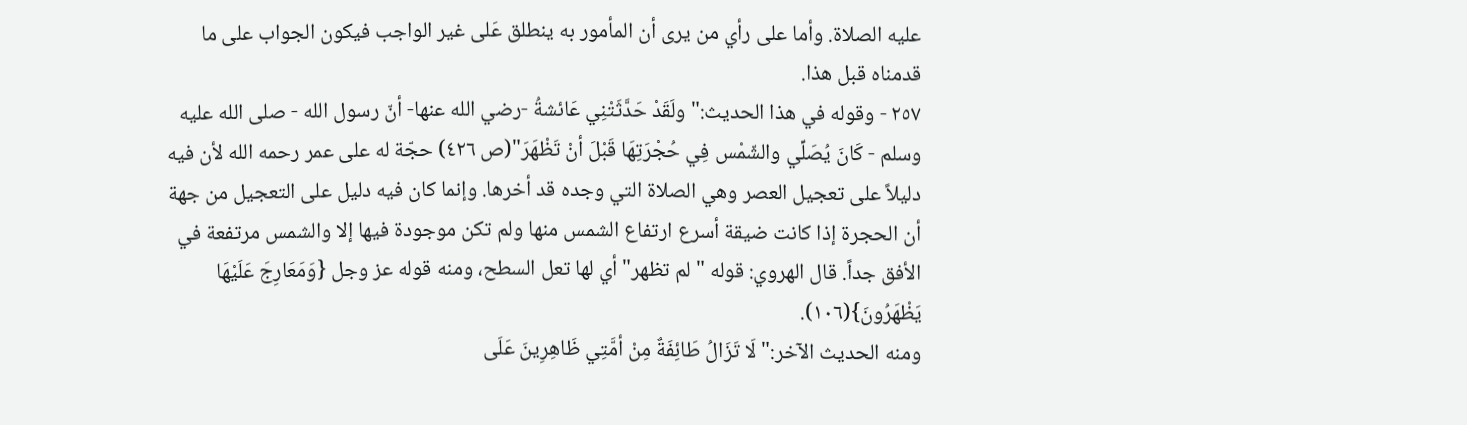عليه الصلاة. وأما على رأي من يرى أن المأمور به ينطلق عَلى غير الواجب فيكون الجواب على ما قدمناه قبل هذا.
٢٥٧ - وقوله في هذا الحديث:"ولَقَدْ حَدَّثَتْنِي عَائشةُ -رضي الله عنها- أنّ رسول الله - صلى الله عليه وسلم - كَانَ يُصَلِّي والشّمْس فِي حُجْرَتِهَا قَبْلَ أنْ تَظْهَرَ"(ص ٤٢٦) حجّة له على عمر رحمه الله لأن فيه دليلاً على تعجيل العصر وهي الصلاة التي وجده قد أخرها. وإنما كان فيه دليل على التعجيل من جهة أن الحجرة إذا كانت ضيقة أسرع ارتفاع الشمس منها ولم تكن موجودة فيها إلا والشمس مرتفعة في الأفق جداً. قال الهروي: قوله "لم تظهر" أي لها تعل السطح، ومنه قوله عز وجل {وَمَعَارِجَ عَلَيْهَا يَظْهَرُونَ}(١٠٦).
ومنه الحديث الآخر:"لَا تَزَالُ طَائِفَةٌ مِنْ أمَّتِي ظَاهِرِينَ عَلَى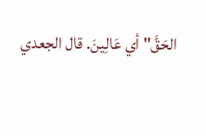الحَقَّ" أي عَالِينَ. قال الجعدي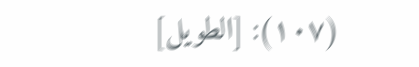(١٠٧): [الطويل]